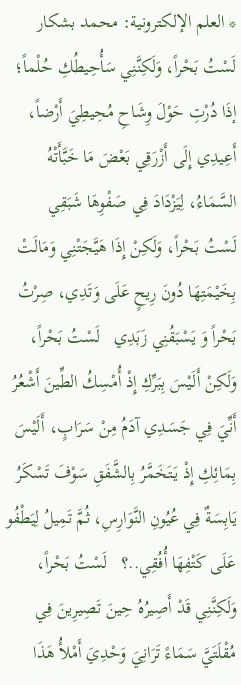* العلم الإلكترونية: محمد بشكار
لَسْتُ بَحْراً، وَلَكِنَّنِي سَأُحِيطُكِ حُلْماً؛ إذَا دُرْتِ حَوْلَ وِشَاحِ مُحِيطِيَ أَرْضاً، أَعِيدِي إِلَى أَزْرَقِي بَعْضَ مَا خَبَّأَتْهُ السَّمَاءُ، لِيَزْدَادَ فِي صَفْوِهَا شَبَقِي   لَسْتُ بَحْراً، وَلَكِنْ إِذَا هَيَّجَتْنِي وَمَالَتْ بِخَيْمَتِهَا دُونَ رِيحٍ عَلَى وَتَدِي، صِرْتُ بَحْراً وَ يَسْبَقُنِي زَبَدِي   لَسْتُ بَحْراً، وَلَكِنْ أَلَيْسَ بِبَرِّكِ إِذْ أُمْسِكُ الطِّينَ أَشْعُرُ أَنِّيَ فِي جَسَدِي آدَمُ مِنْ سَرَابٍ، أَلَيْسَ بِمَائِكِ إِذْ يَتَخَمَّرُ بِالشَّفَقِ سَوْفَ تَسْكَرُ يَابِسَةٌ فِي عُيُونِ النَّوَارِسِ، ثُمَّ تَمِيلُ لِيَطْفُو عَلَى كَتْفِهَا أُفُقِي..؟   لَسْتُ بَحْراً، وَلَكِنَّنِي قَدْ أَصِيرُهُ حِينَ تَصِيرِينَ فِي مُقْلَتَيَّ سَمَاءً تَرَانِيَ وَحْدِيَ أَمْلأُ هَذَا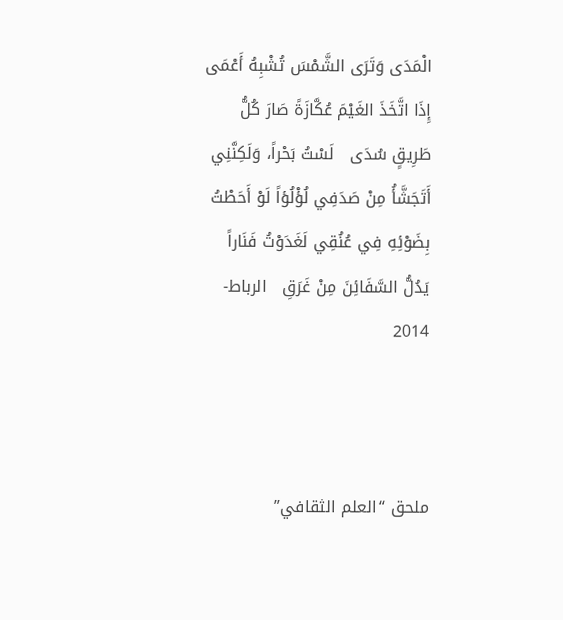الْمَدَى وَتَرَى الشَّمْسَ تُشْبِهُ أَعْمَى إِذَا اتَّخَذَ الغَيْمَ عُكَّازَةً صَارَ كُلُّ طَرِيقٍ سُدَى   لَسْتُ بَحْراً، وَلَكِنَّنِي أَتَجَشَّأُ مِنْ صَدَفِي لُؤْلُؤاً لَوْ أَحَطْتُ بِضَوْئِهِ فِي عُنُقِي لَغَدَوْتُ فَنَاراً يَدُلُّ السَّفَائِنَ مِنْ غَرَقِ   الرباط- 2014



ملحق “العلم الثقافي”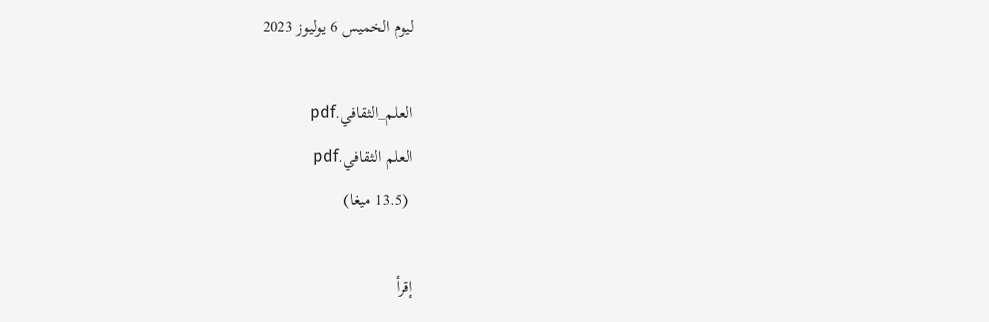ليوم الخميس 6 يوليوز 2023

العلم_الثقافي.pdf
العلم الثقافي.pdf
 (13.5 ميغا)

إقرأ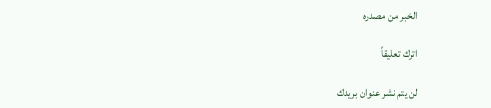الخبر من مصدره

اترك تعليقاً

لن يتم نشر عنوان بريدك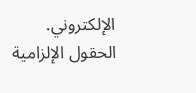الإلكتروني. الحقول الإلزامية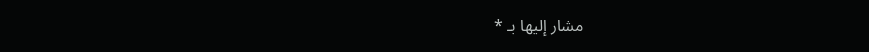مشار إليها بـ *